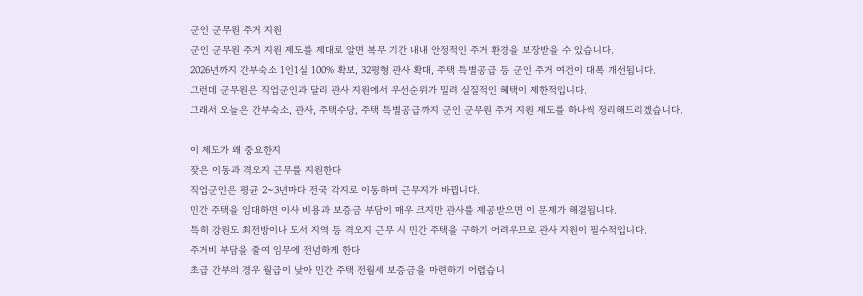군인 군무원 주거 지원
군인 군무원 주거 지원 제도를 제대로 알면 복무 기간 내내 안정적인 주거 환경을 보장받을 수 있습니다.
2026년까지 간부숙소 1인1실 100% 확보, 32평형 관사 확대, 주택 특별공급 등 군인 주거 여건이 대폭 개선됩니다.
그런데 군무원은 직업군인과 달리 관사 지원에서 우선순위가 밀려 실질적인 혜택이 제한적입니다.
그래서 오늘은 간부숙소, 관사, 주택수당, 주택 특별공급까지 군인 군무원 주거 지원 제도를 하나씩 정리해드리겠습니다.

이 제도가 왜 중요한지
잦은 이동과 격오지 근무를 지원한다
직업군인은 평균 2~3년마다 전국 각지로 이동하며 근무지가 바뀝니다.
민간 주택을 임대하면 이사 비용과 보증금 부담이 매우 크지만 관사를 제공받으면 이 문제가 해결됩니다.
특히 강원도 최전방이나 도서 지역 등 격오지 근무 시 민간 주택을 구하기 어려우므로 관사 지원이 필수적입니다.
주거비 부담을 줄여 임무에 전념하게 한다
초급 간부의 경우 월급이 낮아 민간 주택 전월세 보증금을 마련하기 어렵습니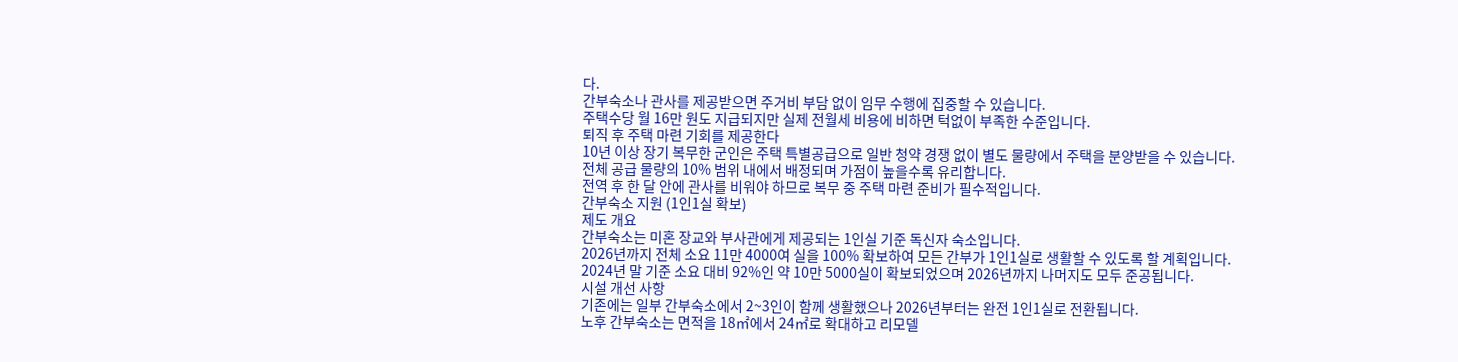다.
간부숙소나 관사를 제공받으면 주거비 부담 없이 임무 수행에 집중할 수 있습니다.
주택수당 월 16만 원도 지급되지만 실제 전월세 비용에 비하면 턱없이 부족한 수준입니다.
퇴직 후 주택 마련 기회를 제공한다
10년 이상 장기 복무한 군인은 주택 특별공급으로 일반 청약 경쟁 없이 별도 물량에서 주택을 분양받을 수 있습니다.
전체 공급 물량의 10% 범위 내에서 배정되며 가점이 높을수록 유리합니다.
전역 후 한 달 안에 관사를 비워야 하므로 복무 중 주택 마련 준비가 필수적입니다.
간부숙소 지원 (1인1실 확보)
제도 개요
간부숙소는 미혼 장교와 부사관에게 제공되는 1인실 기준 독신자 숙소입니다.
2026년까지 전체 소요 11만 4000여 실을 100% 확보하여 모든 간부가 1인1실로 생활할 수 있도록 할 계획입니다.
2024년 말 기준 소요 대비 92%인 약 10만 5000실이 확보되었으며 2026년까지 나머지도 모두 준공됩니다.
시설 개선 사항
기존에는 일부 간부숙소에서 2~3인이 함께 생활했으나 2026년부터는 완전 1인1실로 전환됩니다.
노후 간부숙소는 면적을 18㎡에서 24㎡로 확대하고 리모델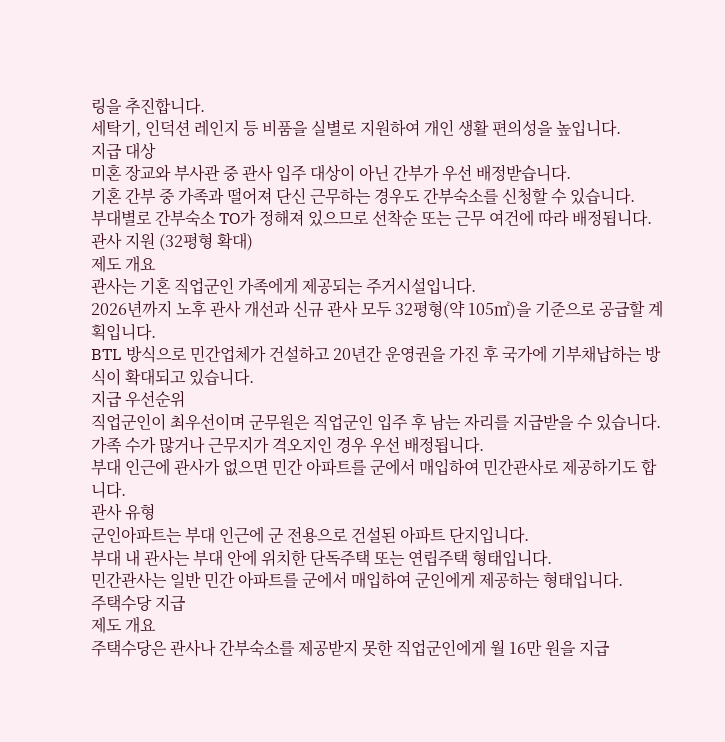링을 추진합니다.
세탁기, 인덕션 레인지 등 비품을 실별로 지원하여 개인 생활 편의성을 높입니다.
지급 대상
미혼 장교와 부사관 중 관사 입주 대상이 아닌 간부가 우선 배정받습니다.
기혼 간부 중 가족과 떨어져 단신 근무하는 경우도 간부숙소를 신청할 수 있습니다.
부대별로 간부숙소 TO가 정해져 있으므로 선착순 또는 근무 여건에 따라 배정됩니다.
관사 지원 (32평형 확대)
제도 개요
관사는 기혼 직업군인 가족에게 제공되는 주거시설입니다.
2026년까지 노후 관사 개선과 신규 관사 모두 32평형(약 105㎡)을 기준으로 공급할 계획입니다.
BTL 방식으로 민간업체가 건설하고 20년간 운영권을 가진 후 국가에 기부채납하는 방식이 확대되고 있습니다.
지급 우선순위
직업군인이 최우선이며 군무원은 직업군인 입주 후 남는 자리를 지급받을 수 있습니다.
가족 수가 많거나 근무지가 격오지인 경우 우선 배정됩니다.
부대 인근에 관사가 없으면 민간 아파트를 군에서 매입하여 민간관사로 제공하기도 합니다.
관사 유형
군인아파트는 부대 인근에 군 전용으로 건설된 아파트 단지입니다.
부대 내 관사는 부대 안에 위치한 단독주택 또는 연립주택 형태입니다.
민간관사는 일반 민간 아파트를 군에서 매입하여 군인에게 제공하는 형태입니다.
주택수당 지급
제도 개요
주택수당은 관사나 간부숙소를 제공받지 못한 직업군인에게 월 16만 원을 지급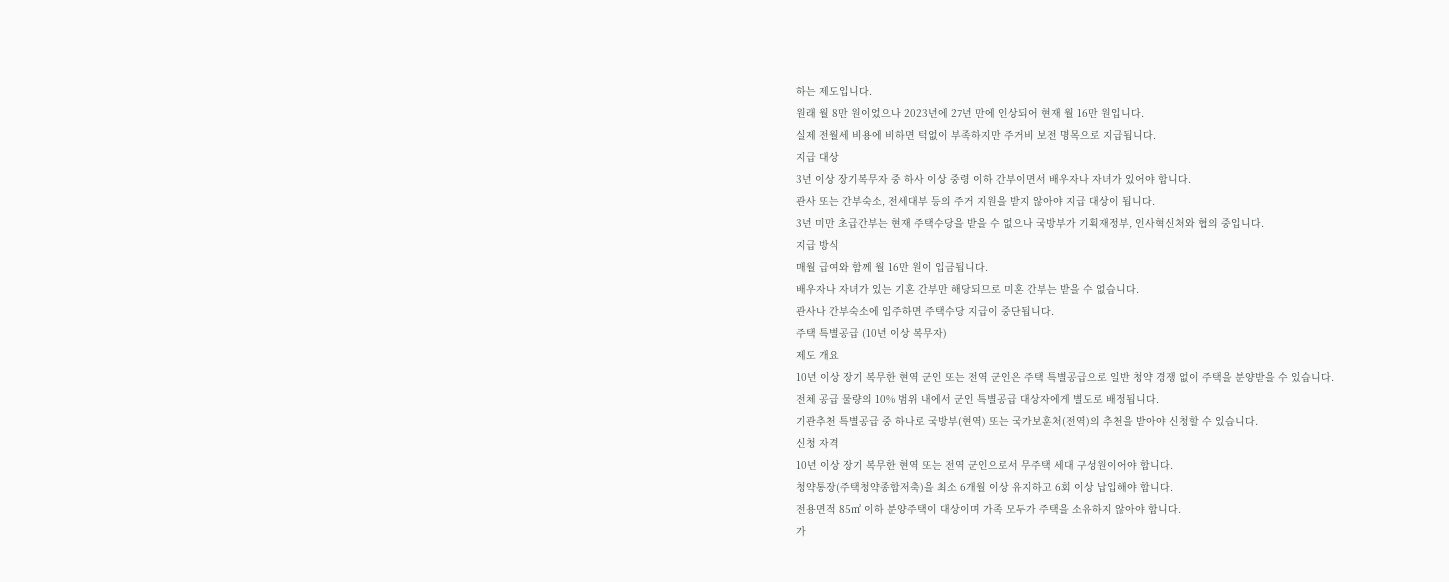하는 제도입니다.
원래 월 8만 원이었으나 2023년에 27년 만에 인상되어 현재 월 16만 원입니다.
실제 전월세 비용에 비하면 턱없이 부족하지만 주거비 보전 명목으로 지급됩니다.
지급 대상
3년 이상 장기복무자 중 하사 이상 중령 이하 간부이면서 배우자나 자녀가 있어야 합니다.
관사 또는 간부숙소, 전세대부 등의 주거 지원을 받지 않아야 지급 대상이 됩니다.
3년 미만 초급간부는 현재 주택수당을 받을 수 없으나 국방부가 기획재정부, 인사혁신처와 협의 중입니다.
지급 방식
매월 급여와 함께 월 16만 원이 입금됩니다.
배우자나 자녀가 있는 기혼 간부만 해당되므로 미혼 간부는 받을 수 없습니다.
관사나 간부숙소에 입주하면 주택수당 지급이 중단됩니다.
주택 특별공급 (10년 이상 복무자)
제도 개요
10년 이상 장기 복무한 현역 군인 또는 전역 군인은 주택 특별공급으로 일반 청약 경쟁 없이 주택을 분양받을 수 있습니다.
전체 공급 물량의 10% 범위 내에서 군인 특별공급 대상자에게 별도로 배정됩니다.
기관추천 특별공급 중 하나로 국방부(현역) 또는 국가보훈처(전역)의 추천을 받아야 신청할 수 있습니다.
신청 자격
10년 이상 장기 복무한 현역 또는 전역 군인으로서 무주택 세대 구성원이어야 합니다.
청약통장(주택청약종합저축)을 최소 6개월 이상 유지하고 6회 이상 납입해야 합니다.
전용면적 85㎡ 이하 분양주택이 대상이며 가족 모두가 주택을 소유하지 않아야 합니다.
가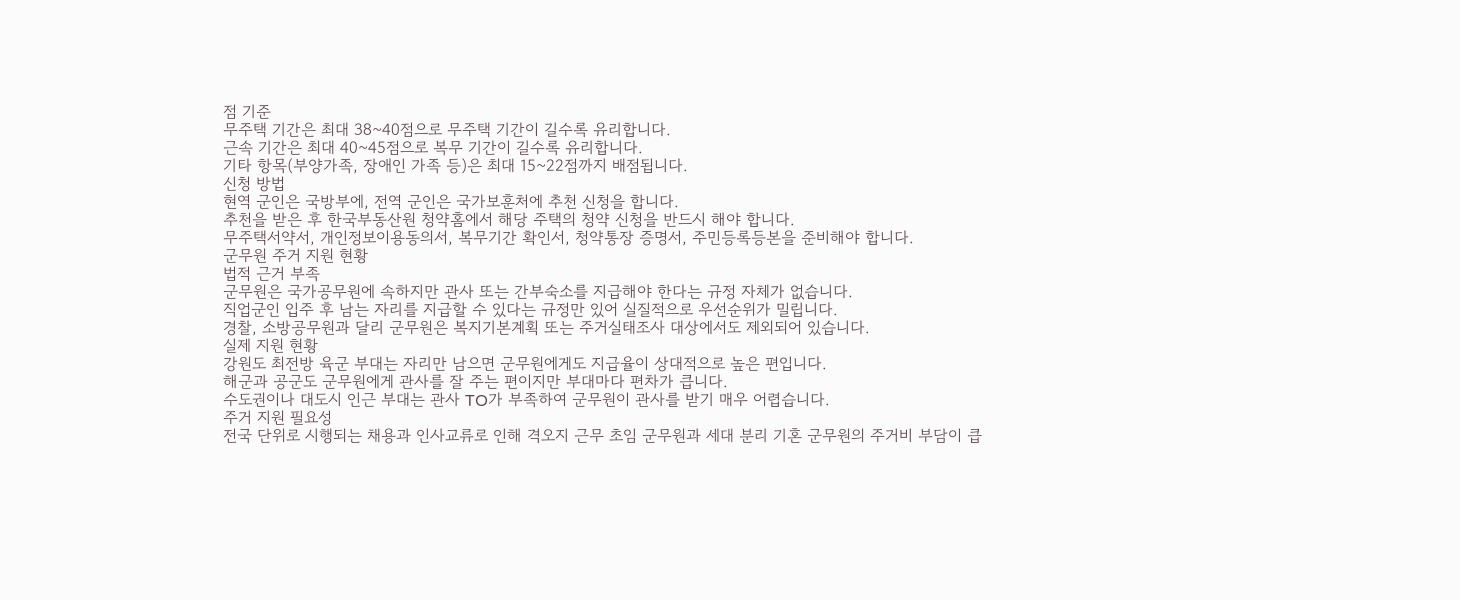점 기준
무주택 기간은 최대 38~40점으로 무주택 기간이 길수록 유리합니다.
근속 기간은 최대 40~45점으로 복무 기간이 길수록 유리합니다.
기타 항목(부양가족, 장애인 가족 등)은 최대 15~22점까지 배점됩니다.
신청 방법
현역 군인은 국방부에, 전역 군인은 국가보훈처에 추천 신청을 합니다.
추천을 받은 후 한국부동산원 청약홈에서 해당 주택의 청약 신청을 반드시 해야 합니다.
무주택서약서, 개인정보이용동의서, 복무기간 확인서, 청약통장 증명서, 주민등록등본을 준비해야 합니다.
군무원 주거 지원 현황
법적 근거 부족
군무원은 국가공무원에 속하지만 관사 또는 간부숙소를 지급해야 한다는 규정 자체가 없습니다.
직업군인 입주 후 남는 자리를 지급할 수 있다는 규정만 있어 실질적으로 우선순위가 밀립니다.
경찰, 소방공무원과 달리 군무원은 복지기본계획 또는 주거실태조사 대상에서도 제외되어 있습니다.
실제 지원 현황
강원도 최전방 육군 부대는 자리만 남으면 군무원에게도 지급율이 상대적으로 높은 편입니다.
해군과 공군도 군무원에게 관사를 잘 주는 편이지만 부대마다 편차가 큽니다.
수도권이나 대도시 인근 부대는 관사 TO가 부족하여 군무원이 관사를 받기 매우 어렵습니다.
주거 지원 필요성
전국 단위로 시행되는 채용과 인사교류로 인해 격오지 근무 초임 군무원과 세대 분리 기혼 군무원의 주거비 부담이 큽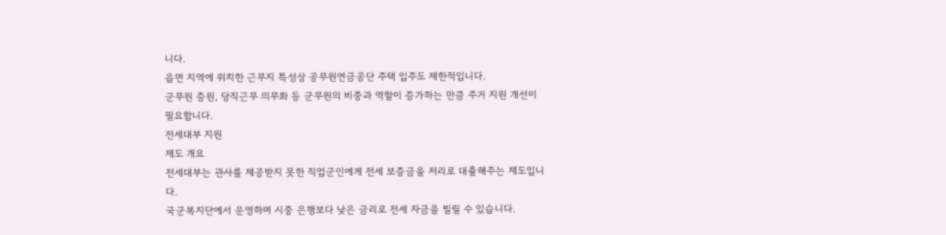니다.
읍면 지역에 위치한 근무지 특성상 공무원연금공단 주택 입주도 제한적입니다.
군무원 증원, 당직근무 의무화 등 군무원의 비중과 역할이 증가하는 만큼 주거 지원 개선이 필요합니다.
전세대부 지원
제도 개요
전세대부는 관사를 제공받지 못한 직업군인에게 전세 보증금을 저리로 대출해주는 제도입니다.
국군복지단에서 운영하며 시중 은행보다 낮은 금리로 전세 자금을 빌릴 수 있습니다.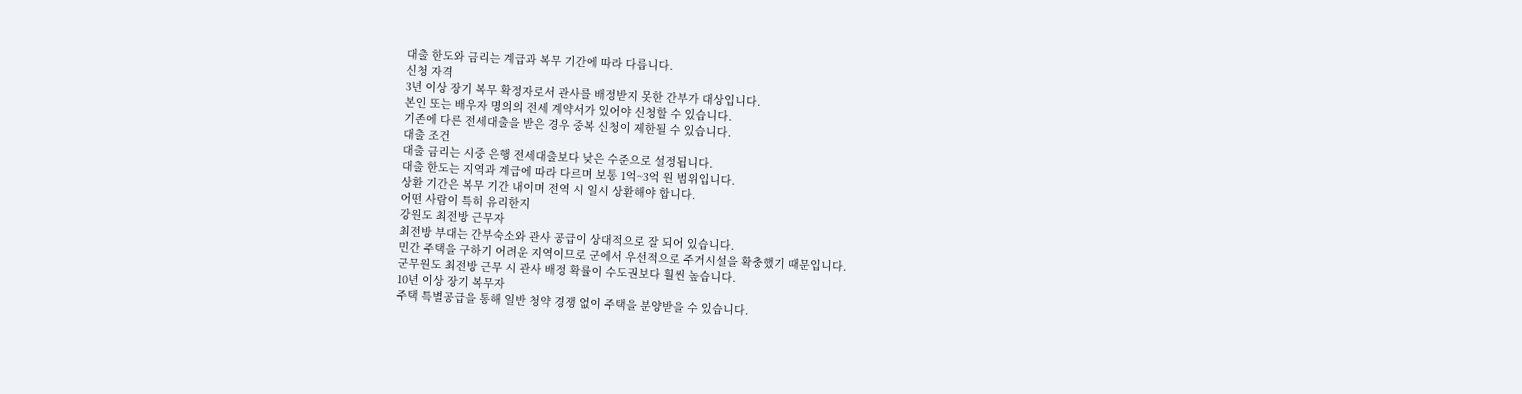대출 한도와 금리는 계급과 복무 기간에 따라 다릅니다.
신청 자격
3년 이상 장기 복무 확정자로서 관사를 배정받지 못한 간부가 대상입니다.
본인 또는 배우자 명의의 전세 계약서가 있어야 신청할 수 있습니다.
기존에 다른 전세대출을 받은 경우 중복 신청이 제한될 수 있습니다.
대출 조건
대출 금리는 시중 은행 전세대출보다 낮은 수준으로 설정됩니다.
대출 한도는 지역과 계급에 따라 다르며 보통 1억~3억 원 범위입니다.
상환 기간은 복무 기간 내이며 전역 시 일시 상환해야 합니다.
어떤 사람이 특히 유리한지
강원도 최전방 근무자
최전방 부대는 간부숙소와 관사 공급이 상대적으로 잘 되어 있습니다.
민간 주택을 구하기 어려운 지역이므로 군에서 우선적으로 주거시설을 확충했기 때문입니다.
군무원도 최전방 근무 시 관사 배정 확률이 수도권보다 훨씬 높습니다.
10년 이상 장기 복무자
주택 특별공급을 통해 일반 청약 경쟁 없이 주택을 분양받을 수 있습니다.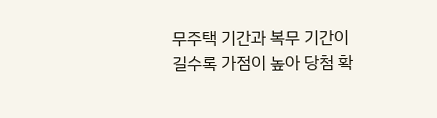무주택 기간과 복무 기간이 길수록 가점이 높아 당첨 확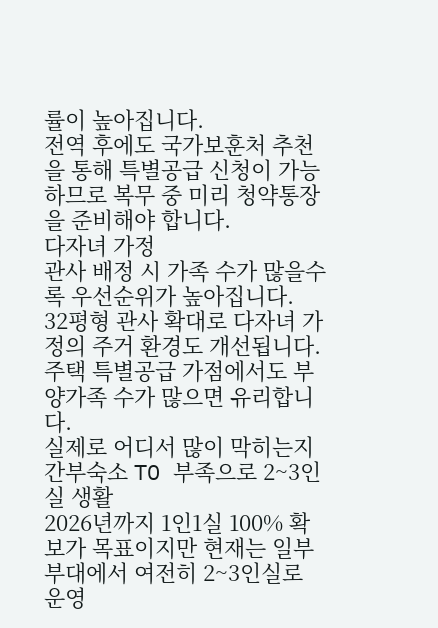률이 높아집니다.
전역 후에도 국가보훈처 추천을 통해 특별공급 신청이 가능하므로 복무 중 미리 청약통장을 준비해야 합니다.
다자녀 가정
관사 배정 시 가족 수가 많을수록 우선순위가 높아집니다.
32평형 관사 확대로 다자녀 가정의 주거 환경도 개선됩니다.
주택 특별공급 가점에서도 부양가족 수가 많으면 유리합니다.
실제로 어디서 많이 막히는지
간부숙소 TO 부족으로 2~3인실 생활
2026년까지 1인1실 100% 확보가 목표이지만 현재는 일부 부대에서 여전히 2~3인실로 운영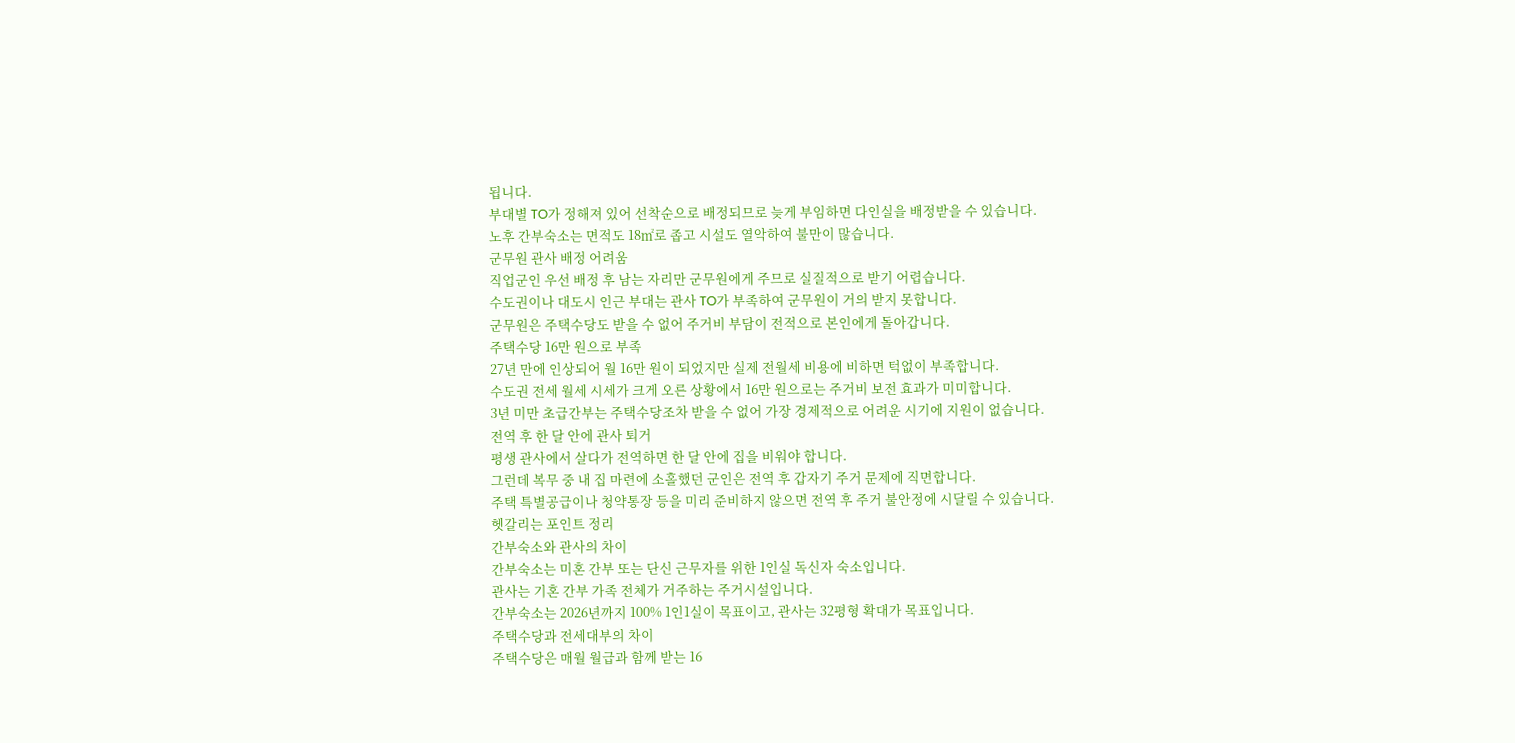됩니다.
부대별 TO가 정해져 있어 선착순으로 배정되므로 늦게 부임하면 다인실을 배정받을 수 있습니다.
노후 간부숙소는 면적도 18㎡로 좁고 시설도 열악하여 불만이 많습니다.
군무원 관사 배정 어려움
직업군인 우선 배정 후 남는 자리만 군무원에게 주므로 실질적으로 받기 어렵습니다.
수도권이나 대도시 인근 부대는 관사 TO가 부족하여 군무원이 거의 받지 못합니다.
군무원은 주택수당도 받을 수 없어 주거비 부담이 전적으로 본인에게 돌아갑니다.
주택수당 16만 원으로 부족
27년 만에 인상되어 월 16만 원이 되었지만 실제 전월세 비용에 비하면 턱없이 부족합니다.
수도권 전세 월세 시세가 크게 오른 상황에서 16만 원으로는 주거비 보전 효과가 미미합니다.
3년 미만 초급간부는 주택수당조차 받을 수 없어 가장 경제적으로 어려운 시기에 지원이 없습니다.
전역 후 한 달 안에 관사 퇴거
평생 관사에서 살다가 전역하면 한 달 안에 집을 비워야 합니다.
그런데 복무 중 내 집 마련에 소홀했던 군인은 전역 후 갑자기 주거 문제에 직면합니다.
주택 특별공급이나 청약통장 등을 미리 준비하지 않으면 전역 후 주거 불안정에 시달릴 수 있습니다.
헷갈리는 포인트 정리
간부숙소와 관사의 차이
간부숙소는 미혼 간부 또는 단신 근무자를 위한 1인실 독신자 숙소입니다.
관사는 기혼 간부 가족 전체가 거주하는 주거시설입니다.
간부숙소는 2026년까지 100% 1인1실이 목표이고, 관사는 32평형 확대가 목표입니다.
주택수당과 전세대부의 차이
주택수당은 매월 월급과 함께 받는 16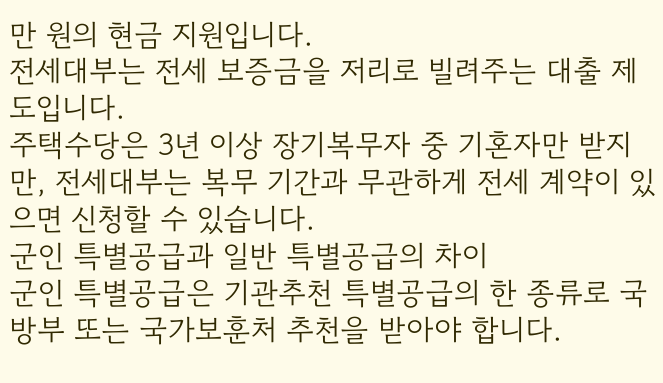만 원의 현금 지원입니다.
전세대부는 전세 보증금을 저리로 빌려주는 대출 제도입니다.
주택수당은 3년 이상 장기복무자 중 기혼자만 받지만, 전세대부는 복무 기간과 무관하게 전세 계약이 있으면 신청할 수 있습니다.
군인 특별공급과 일반 특별공급의 차이
군인 특별공급은 기관추천 특별공급의 한 종류로 국방부 또는 국가보훈처 추천을 받아야 합니다.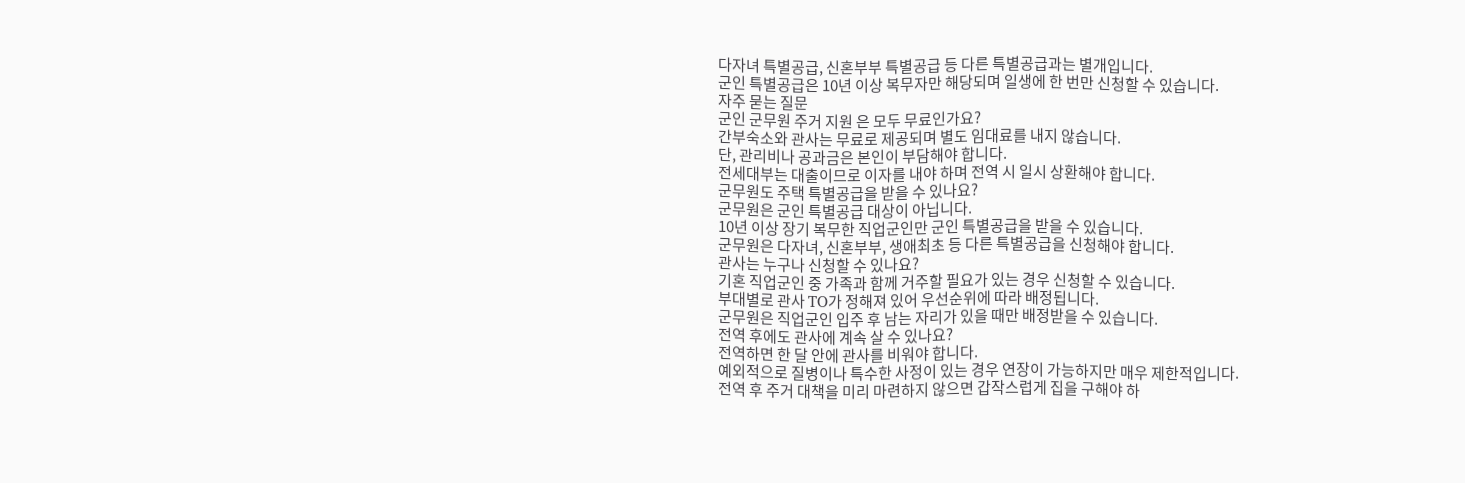다자녀 특별공급, 신혼부부 특별공급 등 다른 특별공급과는 별개입니다.
군인 특별공급은 10년 이상 복무자만 해당되며 일생에 한 번만 신청할 수 있습니다.
자주 묻는 질문
군인 군무원 주거 지원 은 모두 무료인가요?
간부숙소와 관사는 무료로 제공되며 별도 임대료를 내지 않습니다.
단, 관리비나 공과금은 본인이 부담해야 합니다.
전세대부는 대출이므로 이자를 내야 하며 전역 시 일시 상환해야 합니다.
군무원도 주택 특별공급을 받을 수 있나요?
군무원은 군인 특별공급 대상이 아닙니다.
10년 이상 장기 복무한 직업군인만 군인 특별공급을 받을 수 있습니다.
군무원은 다자녀, 신혼부부, 생애최초 등 다른 특별공급을 신청해야 합니다.
관사는 누구나 신청할 수 있나요?
기혼 직업군인 중 가족과 함께 거주할 필요가 있는 경우 신청할 수 있습니다.
부대별로 관사 TO가 정해져 있어 우선순위에 따라 배정됩니다.
군무원은 직업군인 입주 후 남는 자리가 있을 때만 배정받을 수 있습니다.
전역 후에도 관사에 계속 살 수 있나요?
전역하면 한 달 안에 관사를 비워야 합니다.
예외적으로 질병이나 특수한 사정이 있는 경우 연장이 가능하지만 매우 제한적입니다.
전역 후 주거 대책을 미리 마련하지 않으면 갑작스럽게 집을 구해야 하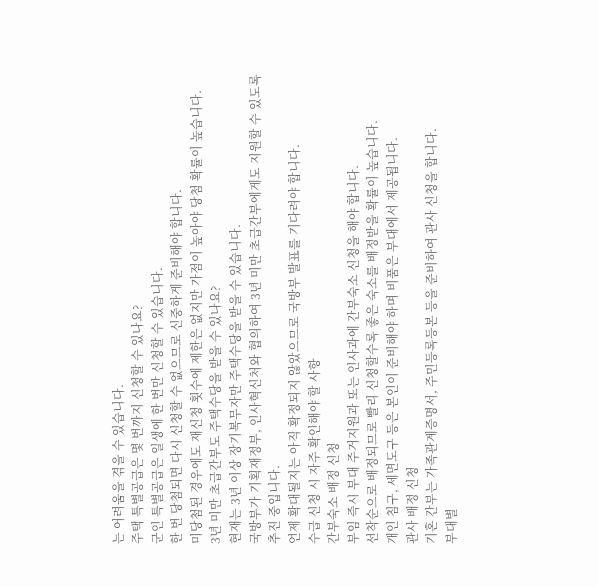는 어려움을 겪을 수 있습니다.
주택 특별공급은 몇 번까지 신청할 수 있나요?
군인 특별공급은 일생에 한 번만 신청할 수 있습니다.
한 번 당첨되면 다시 신청할 수 없으므로 신중하게 준비해야 합니다.
미당첨된 경우에도 재신청 횟수에 제한은 없지만 가점이 높아야 당첨 확률이 높습니다.
3년 미만 초급간부도 주택수당을 받을 수 있나요?
현재는 3년 이상 장기복무자만 주택수당을 받을 수 있습니다.
국방부가 기획재정부, 인사혁신처와 협의하여 3년 미만 초급간부에게도 지원할 수 있도록 추진 중입니다.
언제 확대될지는 아직 확정되지 않았으므로 국방부 발표를 기다려야 합니다.
수급 신청 시 자주 확인해야 할 사항
간부숙소 배정 신청
부임 즉시 부대 주거지원과 또는 인사과에 간부숙소 신청을 해야 합니다.
선착순으로 배정되므로 빨리 신청할수록 좋은 숙소를 배정받을 확률이 높습니다.
개인 침구, 세면도구 등은 본인이 준비해야 하며 비품은 부대에서 제공됩니다.
관사 배정 신청
기혼 간부는 가족관계증명서, 주민등록등본 등을 준비하여 관사 신청을 합니다.
부대별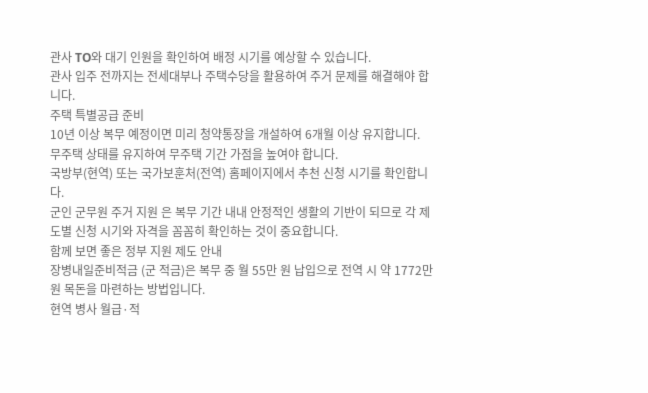관사 TO와 대기 인원을 확인하여 배정 시기를 예상할 수 있습니다.
관사 입주 전까지는 전세대부나 주택수당을 활용하여 주거 문제를 해결해야 합니다.
주택 특별공급 준비
10년 이상 복무 예정이면 미리 청약통장을 개설하여 6개월 이상 유지합니다.
무주택 상태를 유지하여 무주택 기간 가점을 높여야 합니다.
국방부(현역) 또는 국가보훈처(전역) 홈페이지에서 추천 신청 시기를 확인합니다.
군인 군무원 주거 지원 은 복무 기간 내내 안정적인 생활의 기반이 되므로 각 제도별 신청 시기와 자격을 꼼꼼히 확인하는 것이 중요합니다.
함께 보면 좋은 정부 지원 제도 안내
장병내일준비적금 (군 적금)은 복무 중 월 55만 원 납입으로 전역 시 약 1772만 원 목돈을 마련하는 방법입니다.
현역 병사 월급·적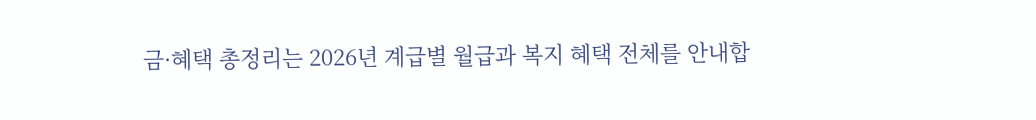금·혜택 총정리는 2026년 계급별 월급과 복지 혜택 전체를 안내합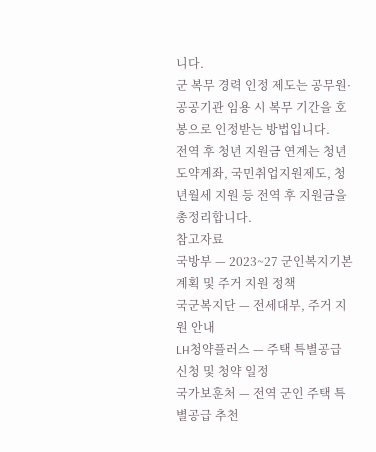니다.
군 복무 경력 인정 제도는 공무원·공공기관 임용 시 복무 기간을 호봉으로 인정받는 방법입니다.
전역 후 청년 지원금 연계는 청년도약계좌, 국민취업지원제도, 청년월세 지원 등 전역 후 지원금을 총정리합니다.
참고자료
국방부 — 2023~27 군인복지기본계획 및 주거 지원 정책
국군복지단 — 전세대부, 주거 지원 안내
LH청약플러스 — 주택 특별공급 신청 및 청약 일정
국가보훈처 — 전역 군인 주택 특별공급 추천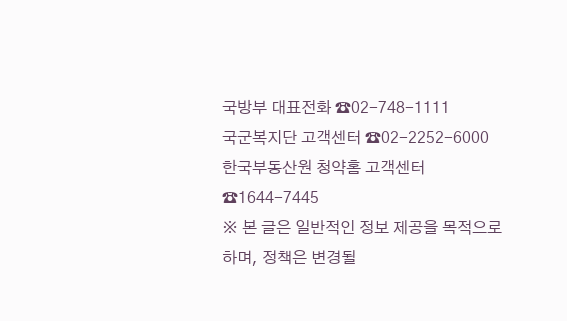국방부 대표전화 ☎02-748-1111
국군복지단 고객센터 ☎02-2252-6000
한국부동산원 청약홈 고객센터 ☎1644-7445
※ 본 글은 일반적인 정보 제공을 목적으로 하며, 정책은 변경될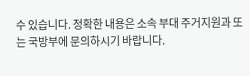수 있습니다. 정확한 내용은 소속 부대 주거지원과 또는 국방부에 문의하시기 바랍니다.